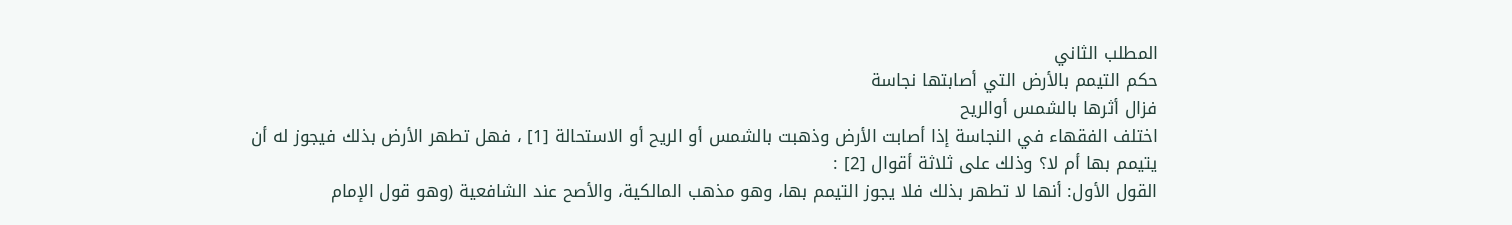المطلب الثاني
حكم التيمم بالأرض التي أصابتها نجاسة
فزال أثرها بالشمس أوالريح
اختلف الفقهاء في النجاسة إذا أصابت الأرض وذهبت بالشمس أو الريح أو الاستحالة [1] ، فهل تطهر الأرض بذلك فيجوز له أن يتيمم بها أم لا؟ وذلك على ثلاثة أقوال [2] :
القول الأول: أنها لا تطهر بذلك فلا يجوز التيمم بها، وهو مذهب المالكية، والأصح عند الشافعية (وهو قول الإمام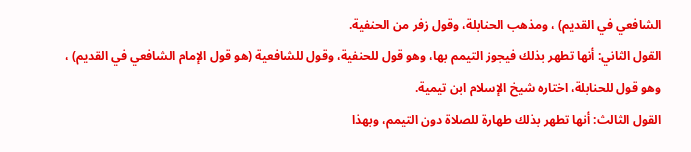الشافعي في القديم) ، ومذهب الحنابلة، وقول زفر من الحنفية.
القول الثاني: أنها تطهر بذلك فيجوز التيمم بها، وهو قول للحنفية، وقول للشافعية (هو قول الإمام الشافعي في القديم) ، وهو قول للحنابلة، اختاره شيخ الإسلام ابن تيمية.
القول الثالث: أنها تطهر بذلك طهارة للصلاة دون التيمم، وبهذا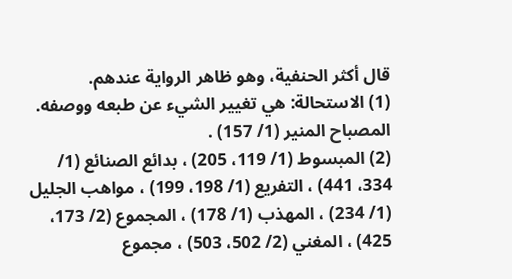قال أكثر الحنفية، وهو ظاهر الرواية عندهم.
(1) الاستحالة: هي تغيير الشيء عن طبعه ووصفه. المصباح المنير (1/ 157) .
(2) المبسوط (1/ 119، 205) ، بدائع الصنائع (1/ 334، 441) ، التفريع (1/ 198، 199) ، مواهب الجليل (1/ 234) ، المهذب (1/ 178) ، المجموع (2/ 173، 425) ، المغني (2/ 502، 503) ، مجموع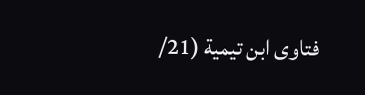فتاوى ابن تيمية (21/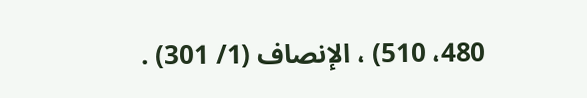480، 510) ، الإنصاف (1/ 301) .